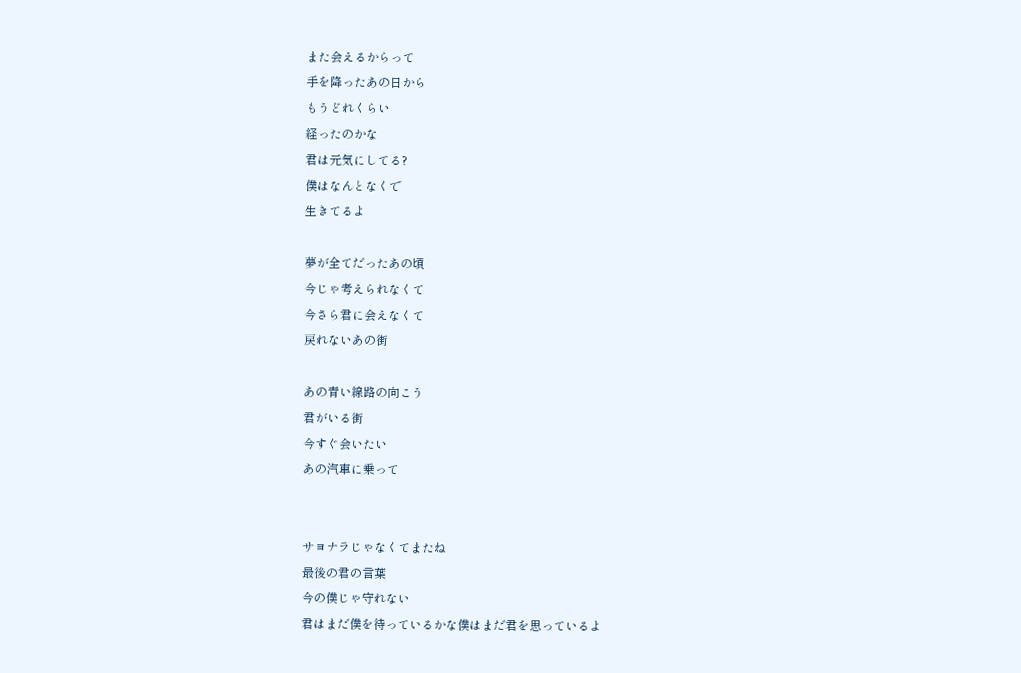また会えるからって
手を降ったあの日から
もうどれくらい
経ったのかな
君は元気にしてる?
僕はなんとなくで
生きてるよ

夢が全てだったあの頃
今じゃ考えられなくて
今さら君に会えなくて
戻れないあの街

あの青い線路の向こう
君がいる街
今すぐ会いたい
あの汽車に乗って


サヨナラじゃなくてまたね
最後の君の言葉
今の僕じゃ守れない
君はまだ僕を待っているかな僕はまだ君を思っているよ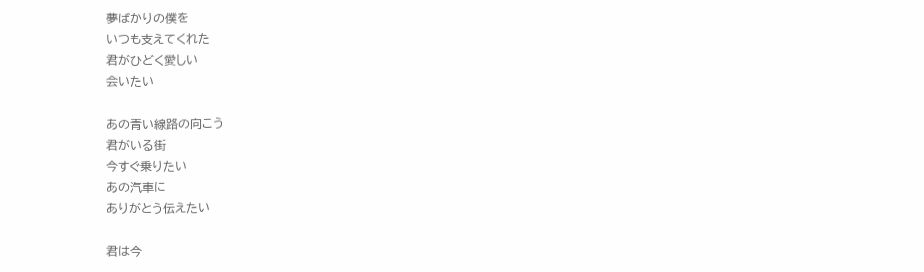夢ばかりの僕を
いつも支えてくれた
君がひどく愛しい
会いたい

あの青い線路の向こう
君がいる街
今すぐ乗りたい
あの汽車に
ありがとう伝えたい

君は今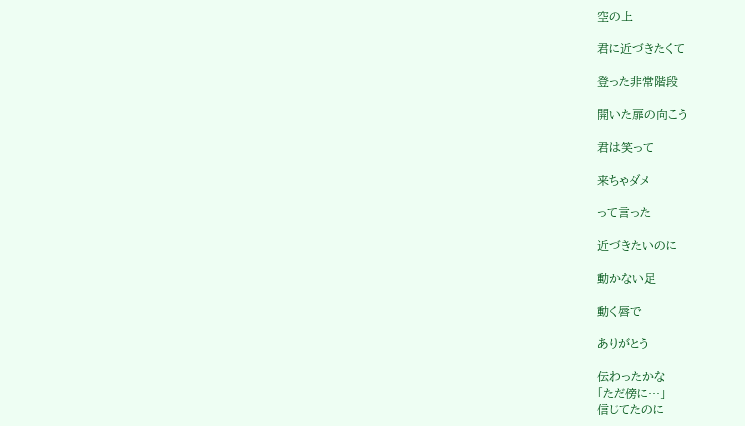空の上

君に近づきたくて

登った非常階段

開いた扉の向こう

君は笑って

来ちゃダメ

って言った

近づきたいのに

動かない足

動く唇で

ありがとう

伝わったかな
「ただ傍に…」
信じてたのに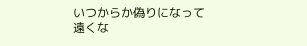いつからか偽りになって
遠くな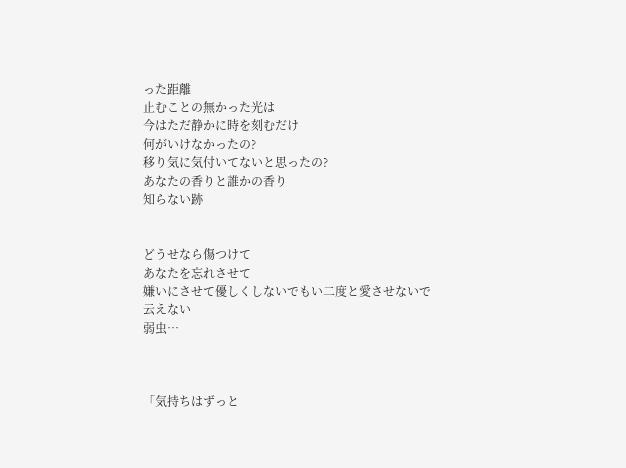った距離
止むことの無かった光は
今はただ静かに時を刻むだけ
何がいけなかったの?
移り気に気付いてないと思ったの?
あなたの香りと誰かの香り
知らない跡


どうせなら傷つけて
あなたを忘れさせて
嫌いにさせて優しくしないでもい二度と愛させないで
云えない
弱虫…



「気持ちはずっと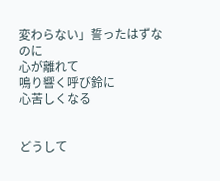変わらない」誓ったはずなのに
心が離れて
鳴り響く呼び鈴に
心苦しくなる


どうして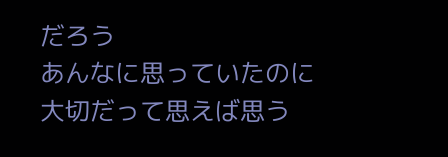だろう
あんなに思っていたのに
大切だって思えば思う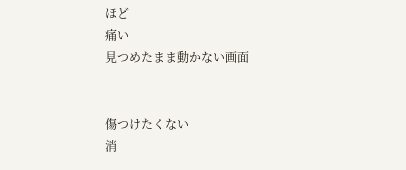ほど
痛い
見つめたまま動かない画面


傷つけたくない
消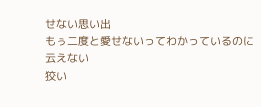せない思い出
もぅ二度と愛せないってわかっているのに
云えない
狡い